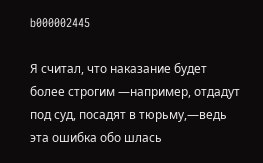b000002445

Я считал, что наказание будет более строгим —например, отдадут под суд, посадят в тюрьму,—ведь эта ошибка обо шлась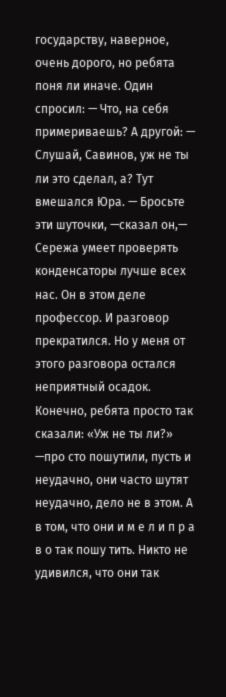государству, наверное, очень дорого, но ребята поня ли иначе. Один спросил: — Что, на себя примериваешь? А другой: — Слушай, Савинов, уж не ты ли это сделал, а? Тут вмешался Юра. — Бросьте эти шуточки, —сказал он,— Сережа умеет проверять конденсаторы лучше всех нас. Он в этом деле профессор. И разговор прекратился. Но у меня от этого разговора остался неприятный осадок. Конечно, ребята просто так сказали: «Уж не ты ли?» —про сто пошутили, пусть и неудачно, они часто шутят неудачно, дело не в этом. А в том, что они и м е л и п р а в о так пошу тить. Никто не удивился, что они так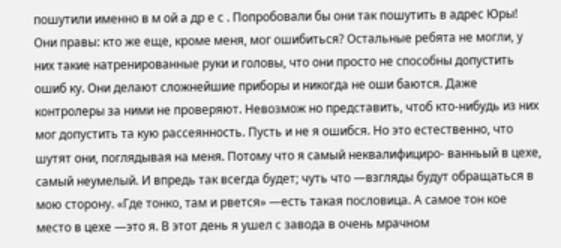пошутили именно в м ой а др е с . Попробовали бы они так пошутить в адрес Юры! Они правы: кто же еще, кроме меня, мог ошибиться? Остальные ребята не могли, у них такие натренированные руки и головы, что они просто не способны допустить ошиб ку. Они делают сложнейшие приборы и никогда не оши баются. Даже контролеры за ними не проверяют. Невозмож но представить, чтоб кто-нибудь из них мог допустить та кую рассеянность. Пусть и не я ошибся. Но это естественно, что шутят они, поглядывая на меня. Потому что я самый неквалифициро- ванньый в цехе, самый неумелый. И впредь так всегда будет; чуть что —взгляды будут обращаться в мою сторону. «Где тонко, там и рвется» —есть такая пословица. А самое тон кое место в цехе —это я. В этот день я ушел с завода в очень мрачном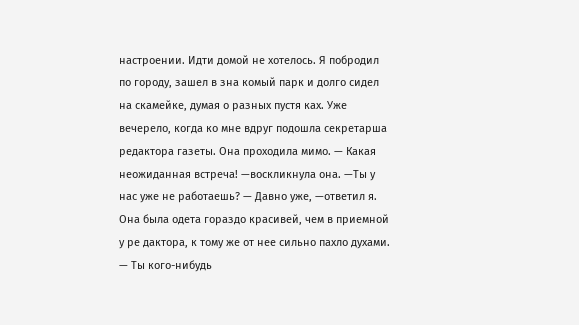настроении. Идти домой не хотелось. Я побродил по городу, зашел в зна комый парк и долго сидел на скамейке, думая о разных пустя ках. Уже вечерело, когда ко мне вдруг подошла секретарша редактора газеты. Она проходила мимо. — Какая неожиданная встреча! —воскликнула она. —Ты у нас уже не работаешь? — Давно уже, —ответил я. Она была одета гораздо красивей, чем в приемной у ре дактора, к тому же от нее сильно пахло духами. — Ты кого-нибудь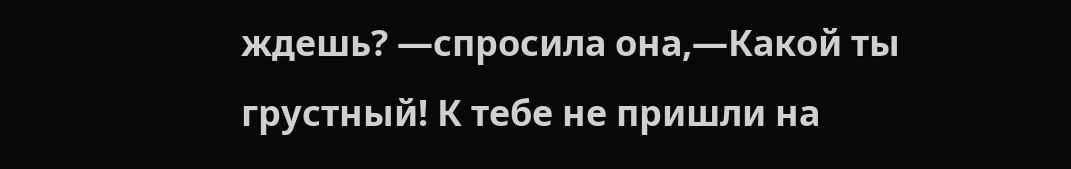ждешь? —спросила она,—Какой ты грустный! К тебе не пришли на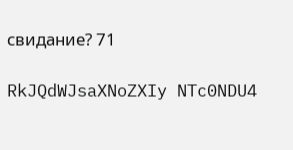свидание? 71

RkJQdWJsaXNoZXIy NTc0NDU4